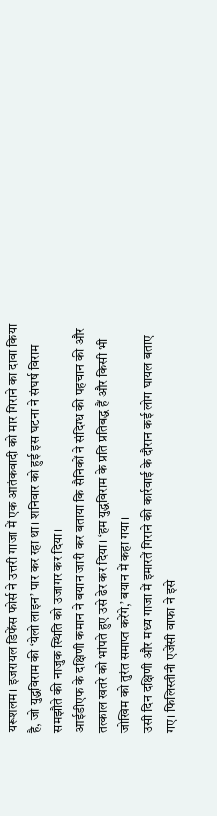यरूशलम। इजरायल डिफेंस फोर्स ने उत्तरी गाजा में एक आतंकवादी को मार गिराने का दावा किया है, जो युद्धविराम की ‘येलो लाइन’ पार कर रहा था। शनिवार को हुई इस घटना ने संघर्ष विराम समझौते की नाजुक स्थिति को उजागर कर दिया।
आईडीएफ के दक्षिणी कमान ने बयान जारी कर बताया कि सैनिकों ने संदिग्ध की पहचान की और तत्काल खतरे को भांपते हुए उसे ढेर कर दिया। ‘हम युद्धविराम के प्रति प्रतिबद्ध हैं और किसी भी जोखिम को तुरंत समाप्त करेंगे,’ बयान में कहा गया।
उसी दिन दक्षिणी और मध्य गाजा में इमारतें गिराने की कार्रवाई के दौरान कई लोग घायल बताए गए। फिलिस्तीनी एजेंसी वाफा ने इसे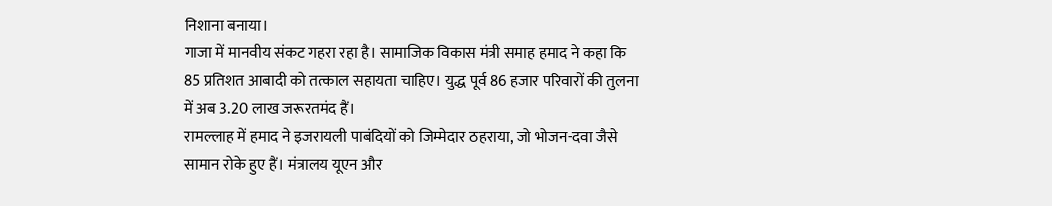निशाना बनाया।
गाजा में मानवीय संकट गहरा रहा है। सामाजिक विकास मंत्री समाह हमाद ने कहा कि 85 प्रतिशत आबादी को तत्काल सहायता चाहिए। युद्ध पूर्व 86 हजार परिवारों की तुलना में अब 3.20 लाख जरूरतमंद हैं।
रामल्लाह में हमाद ने इजरायली पाबंदियों को जिम्मेदार ठहराया, जो भोजन-दवा जैसे सामान रोके हुए हैं। मंत्रालय यूएन और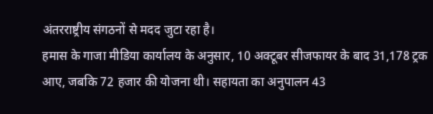अंतरराष्ट्रीय संगठनों से मदद जुटा रहा है।
हमास के गाजा मीडिया कार्यालय के अनुसार, 10 अक्टूबर सीजफायर के बाद 31,178 ट्रक आए, जबकि 72 हजार की योजना थी। सहायता का अनुपालन 43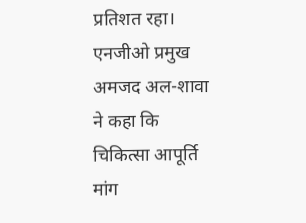प्रतिशत रहा। एनजीओ प्रमुख अमजद अल-शावा ने कहा कि चिकित्सा आपूर्ति मांग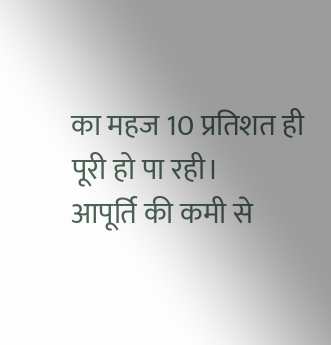का महज 10 प्रतिशत ही पूरी हो पा रही।
आपूर्ति की कमी से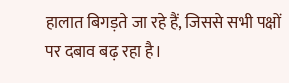हालात बिगड़ते जा रहे हैं, जिससे सभी पक्षों पर दबाव बढ़ रहा है।